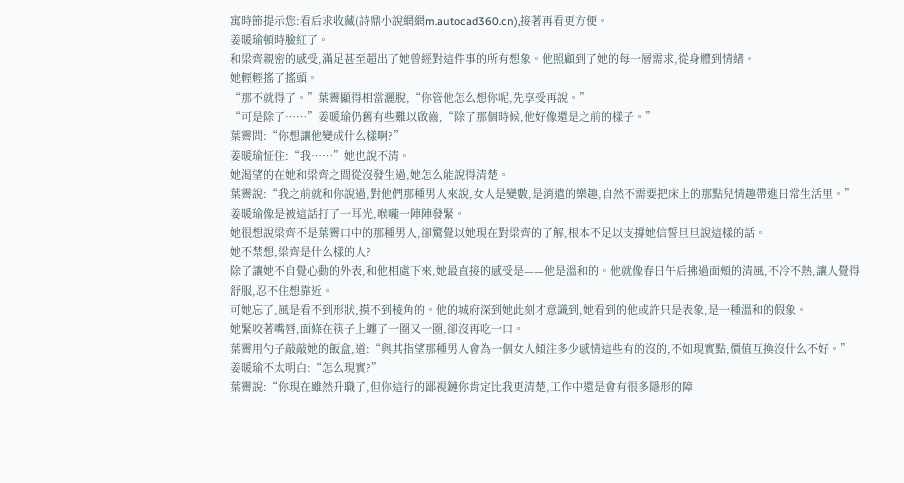寓時節提示您:看后求收藏(詩鼎小說網網m.autocad360.cn),接著再看更方便。
姜暖瑜頓時臉紅了。
和梁齊親密的感受,滿足甚至超出了她曾經對這件事的所有想象。他照顧到了她的每一層需求,從身體到情緒。
她輕輕搖了搖頭。
“那不就得了。”葉霽顯得相當灑脫,“你管他怎么想你呢,先享受再說。”
“可是除了……”姜暖瑜仍舊有些難以啟齒,“除了那個時候,他好像還是之前的樣子。”
葉霽問:“你想讓他變成什么樣啊?”
姜暖瑜怔住:“我……”她也說不清。
她渴望的在她和梁齊之間從沒發生過,她怎么能說得清楚。
葉霽說:“我之前就和你說過,對他們那種男人來說,女人是變數,是消遣的樂趣,自然不需要把床上的那點兒情趣帶進日常生活里。”
姜暖瑜像是被這話打了一耳光,喉嚨一陣陣發緊。
她很想說梁齊不是葉霽口中的那種男人,卻驚覺以她現在對梁齊的了解,根本不足以支撐她信誓旦旦說這樣的話。
她不禁想,梁齊是什么樣的人?
除了讓她不自覺心動的外表,和他相處下來,她最直接的感受是——他是溫和的。他就像春日午后拂過面頰的清風,不冷不熱,讓人覺得舒服,忍不住想靠近。
可她忘了,風是看不到形狀,摸不到棱角的。他的城府深到她此刻才意識到,她看到的他或許只是表象,是一種溫和的假象。
她緊咬著嘴唇,面條在筷子上纏了一圈又一圈,卻沒再吃一口。
葉霽用勺子敲敲她的飯盒,道:“與其指望那種男人會為一個女人傾注多少感情這些有的沒的,不如現實點,價值互換沒什么不好。”
姜暖瑜不太明白:“怎么現實?”
葉霽說:“你現在雖然升職了,但你這行的鄙視鏈你肯定比我更清楚,工作中還是會有很多隱形的障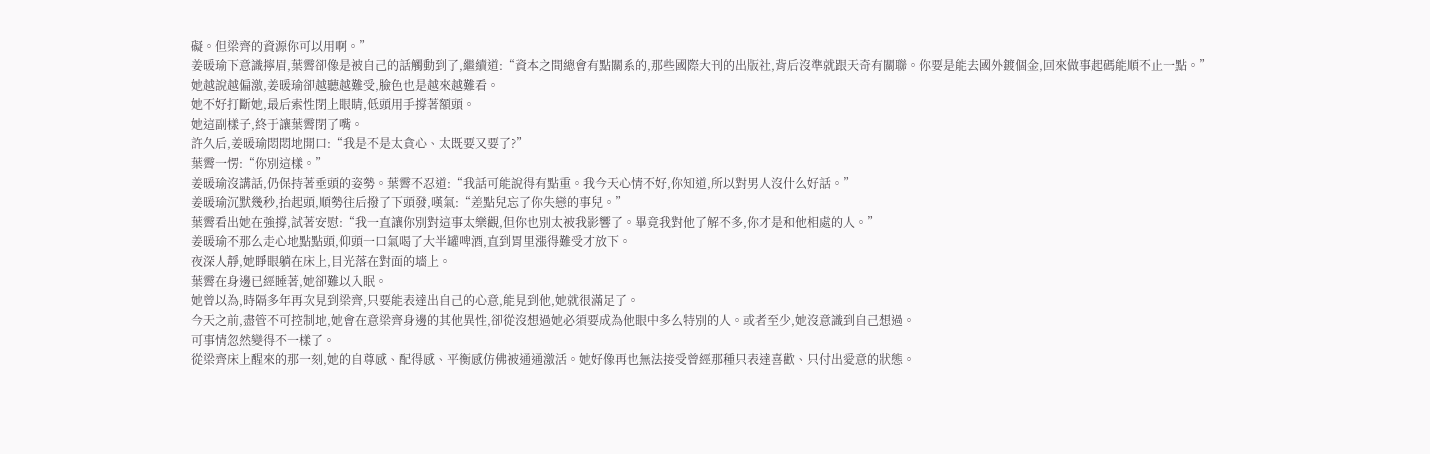礙。但梁齊的資源你可以用啊。”
姜暖瑜下意識擰眉,葉霽卻像是被自己的話觸動到了,繼續道:“資本之間總會有點關系的,那些國際大刊的出版社,背后沒準就跟天奇有關聯。你要是能去國外鍍個金,回來做事起碼能順不止一點。”
她越說越偏激,姜暖瑜卻越聽越難受,臉色也是越來越難看。
她不好打斷她,最后索性閉上眼睛,低頭用手撐著額頭。
她這副樣子,終于讓葉霽閉了嘴。
許久后,姜暖瑜悶悶地開口:“我是不是太貪心、太既要又要了?”
葉霽一愣:“你別這樣。”
姜暖瑜沒講話,仍保持著垂頭的姿勢。葉霽不忍道:“我話可能說得有點重。我今天心情不好,你知道,所以對男人沒什么好話。”
姜暖瑜沉默幾秒,抬起頭,順勢往后撥了下頭發,嘆氣:“差點兒忘了你失戀的事兒。”
葉霽看出她在強撐,試著安慰:“我一直讓你別對這事太樂觀,但你也別太被我影響了。畢竟我對他了解不多,你才是和他相處的人。”
姜暖瑜不那么走心地點點頭,仰頭一口氣喝了大半罐啤酒,直到胃里漲得難受才放下。
夜深人靜,她睜眼躺在床上,目光落在對面的墻上。
葉霽在身邊已經睡著,她卻難以入眠。
她曾以為,時隔多年再次見到梁齊,只要能表達出自己的心意,能見到他,她就很滿足了。
今天之前,盡管不可控制地,她會在意梁齊身邊的其他異性,卻從沒想過她必須要成為他眼中多么特別的人。或者至少,她沒意識到自己想過。
可事情忽然變得不一樣了。
從梁齊床上醒來的那一刻,她的自尊感、配得感、平衡感仿佛被通通激活。她好像再也無法接受曾經那種只表達喜歡、只付出愛意的狀態。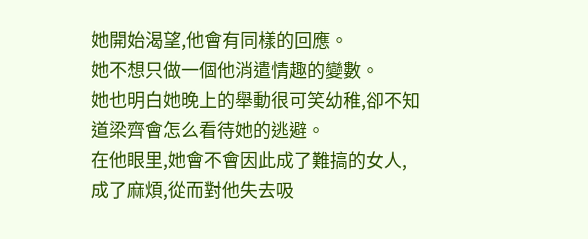她開始渴望,他會有同樣的回應。
她不想只做一個他消遣情趣的變數。
她也明白她晚上的舉動很可笑幼稚,卻不知道梁齊會怎么看待她的逃避。
在他眼里,她會不會因此成了難搞的女人,成了麻煩,從而對他失去吸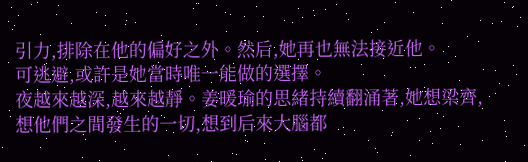引力,排除在他的偏好之外。然后,她再也無法接近他。
可逃避,或許是她當時唯一能做的選擇。
夜越來越深,越來越靜。姜暖瑜的思緒持續翻涌著,她想梁齊,想他們之間發生的一切,想到后來大腦都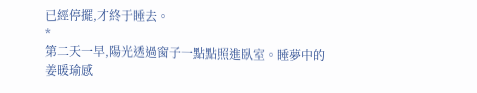已經停擺,才終于睡去。
*
第二天一早,陽光透過窗子一點點照進臥室。睡夢中的姜暖瑜感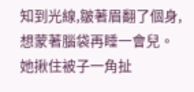知到光線,皺著眉翻了個身,想蒙著腦袋再睡一會兒。
她揪住被子一角扯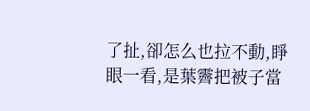了扯,卻怎么也拉不動,睜眼一看,是葉霽把被子當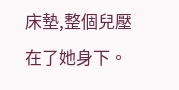床墊,整個兒壓在了她身下。